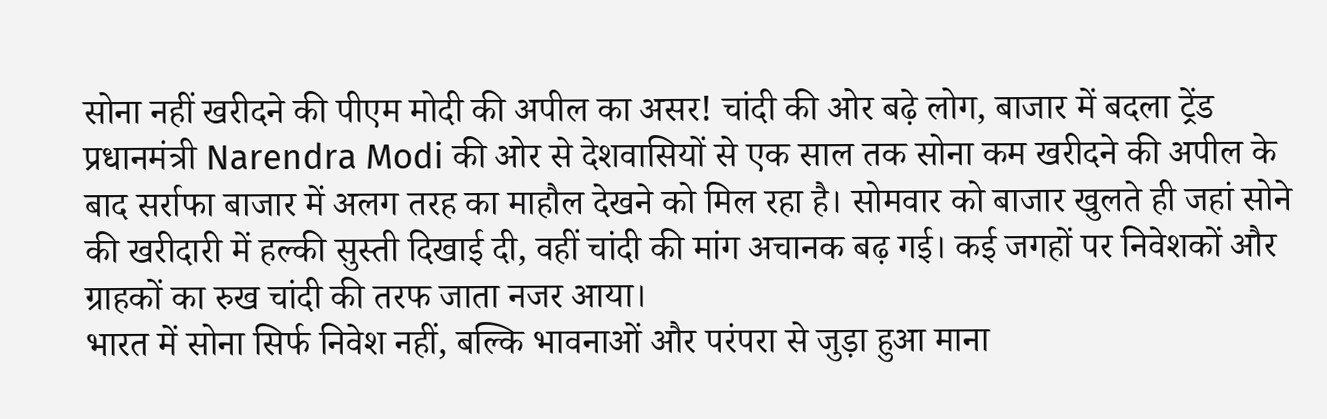सोना नहीं खरीदने की पीएम मोदी की अपील का असर! चांदी की ओर बढ़े लोग, बाजार में बदला ट्रेंड
प्रधानमंत्री Narendra Modi की ओर से देशवासियों से एक साल तक सोना कम खरीदने की अपील के बाद सर्राफा बाजार में अलग तरह का माहौल देखने को मिल रहा है। सोमवार को बाजार खुलते ही जहां सोने की खरीदारी में हल्की सुस्ती दिखाई दी, वहीं चांदी की मांग अचानक बढ़ गई। कई जगहों पर निवेशकों और ग्राहकों का रुख चांदी की तरफ जाता नजर आया।
भारत में सोना सिर्फ निवेश नहीं, बल्कि भावनाओं और परंपरा से जुड़ा हुआ माना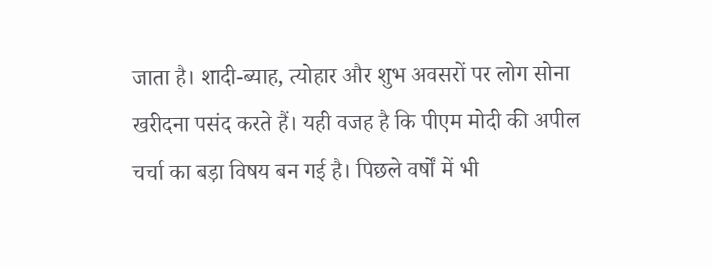जाता है। शादी-ब्याह, त्योहार और शुभ अवसरों पर लोग सोना खरीदना पसंद करते हैं। यही वजह है कि पीएम मोदी की अपील चर्चा का बड़ा विषय बन गई है। पिछले वर्षों में भी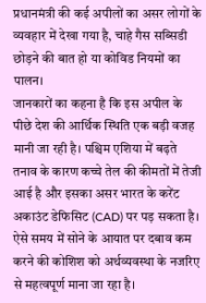प्रधानमंत्री की कई अपीलों का असर लोगों के व्यवहार में देखा गया है, चाहे गैस सब्सिडी छोड़ने की बात हो या कोविड नियमों का पालन।
जानकारों का कहना है कि इस अपील के पीछे देश की आर्थिक स्थिति एक बड़ी वजह मानी जा रही है। पश्चिम एशिया में बढ़ते तनाव के कारण कच्चे तेल की कीमतों में तेजी आई है और इसका असर भारत के करेंट अकाउंट डेफिसिट (CAD) पर पड़ सकता है। ऐसे समय में सोने के आयात पर दबाव कम करने की कोशिश को अर्थव्यवस्था के नजरिए से महत्वपूर्ण माना जा रहा है।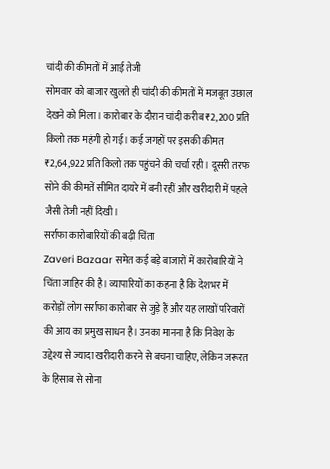चांदी की कीमतों में आई तेजी
सोमवार को बाजार खुलते ही चांदी की कीमतों में मजबूत उछाल देखने को मिला। कारोबार के दौरान चांदी करीब ₹2,200 प्रति किलो तक महंगी हो गई। कई जगहों पर इसकी कीमत ₹2,64,922 प्रति किलो तक पहुंचने की चर्चा रही। दूसरी तरफ सोने की कीमतें सीमित दायरे में बनी रहीं और खरीदारी में पहले जैसी तेजी नहीं दिखी।
सर्राफा कारोबारियों की बढ़ी चिंता
Zaveri Bazaar समेत कई बड़े बाजारों में कारोबारियों ने चिंता जाहिर की है। व्यापारियों का कहना है कि देशभर में करोड़ों लोग सर्राफा कारोबार से जुड़े हैं और यह लाखों परिवारों की आय का प्रमुख साधन है। उनका मानना है कि निवेश के उद्देश्य से ज्यादा खरीदारी करने से बचना चाहिए, लेकिन जरूरत के हिसाब से सोना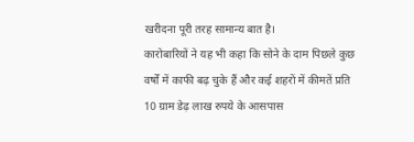खरीदना पूरी तरह सामान्य बात है।
कारोबारियों ने यह भी कहा कि सोने के दाम पिछले कुछ वर्षों में काफी बढ़ चुके हैं और कई शहरों में कीमतें प्रति 10 ग्राम डेढ़ लाख रुपये के आसपास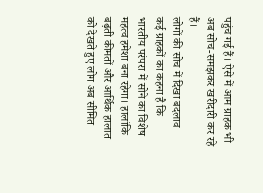पहुंच गई हैं। ऐसे में आम ग्राहक भी अब सोच-समझकर खरीदारी कर रहे हैं।
लोगों की सोच में दिखा बदलाव
कई ग्राहकों का कहना है कि भारतीय परंपरा में सोने का विशेष महत्व हमेशा बना रहेगा। हालांकि बढ़ती कीमतों और आर्थिक हालात को देखते हुए लोग अब सीमित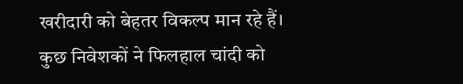खरीदारी को बेहतर विकल्प मान रहे हैं। कुछ निवेशकों ने फिलहाल चांदी को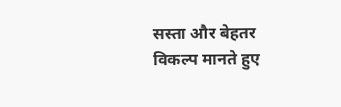सस्ता और बेहतर विकल्प मानते हुए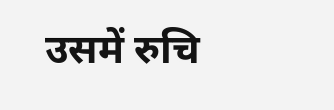उसमें रुचि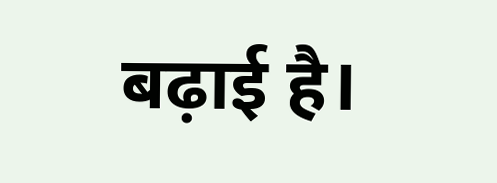बढ़ाई है।